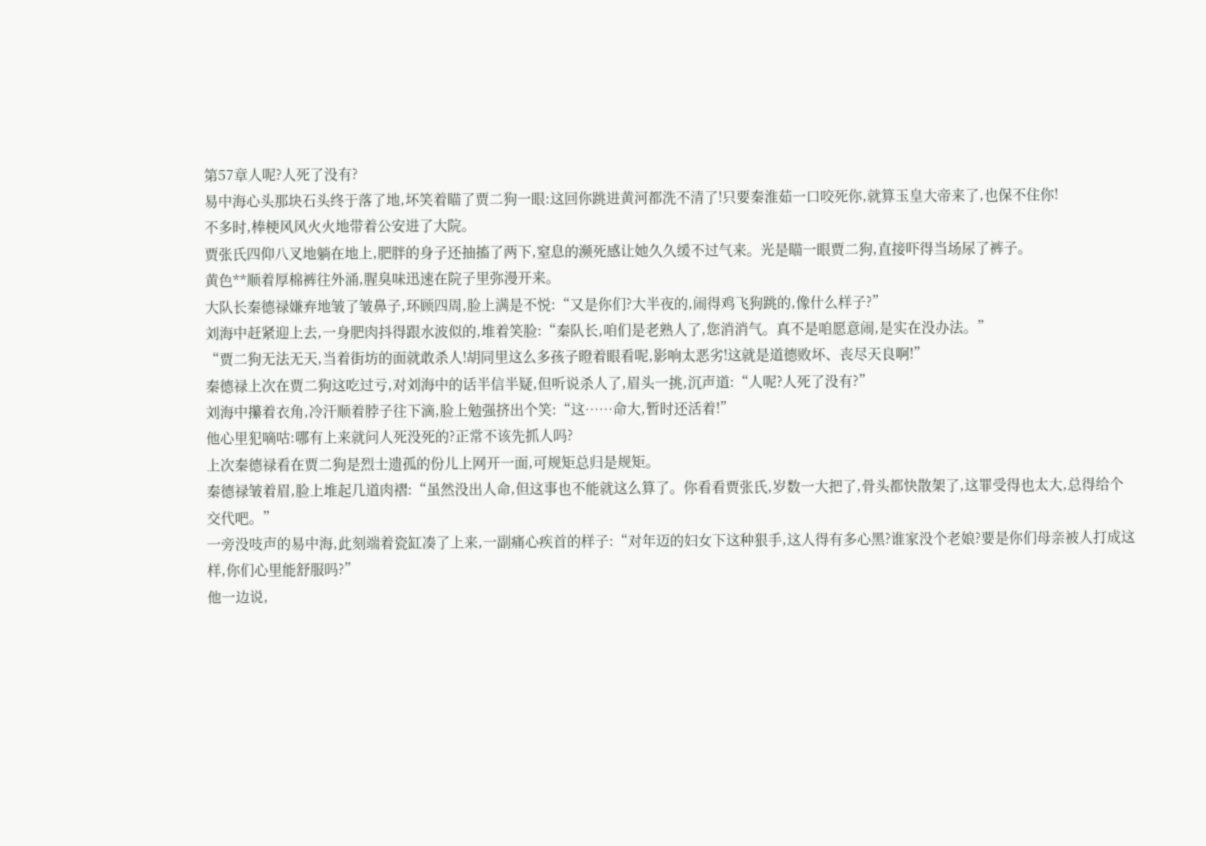第57章人呢?人死了没有?
易中海心头那块石头终于落了地,坏笑着瞄了贾二狗一眼:这回你跳进黄河都洗不清了!只要秦淮茹一口咬死你,就算玉皇大帝来了,也保不住你!
不多时,棒梗风风火火地带着公安进了大院。
贾张氏四仰八叉地躺在地上,肥胖的身子还抽搐了两下,窒息的濒死感让她久久缓不过气来。光是瞄一眼贾二狗,直接吓得当场尿了裤子。
黄色**顺着厚棉裤往外涌,腥臭味迅速在院子里弥漫开来。
大队长秦德禄嫌弃地皱了皱鼻子,环顾四周,脸上满是不悦:“又是你们?大半夜的,闹得鸡飞狗跳的,像什么样子?”
刘海中赶紧迎上去,一身肥肉抖得跟水波似的,堆着笑脸:“秦队长,咱们是老熟人了,您消消气。真不是咱愿意闹,是实在没办法。”
“贾二狗无法无天,当着街坊的面就敢杀人!胡同里这么多孩子瞪着眼看呢,影响太恶劣!这就是道德败坏、丧尽天良啊!”
秦德禄上次在贾二狗这吃过亏,对刘海中的话半信半疑,但听说杀人了,眉头一挑,沉声道:“人呢?人死了没有?”
刘海中攥着衣角,冷汗顺着脖子往下滴,脸上勉强挤出个笑:“这……命大,暂时还活着!”
他心里犯嘀咕:哪有上来就问人死没死的?正常不该先抓人吗?
上次秦德禄看在贾二狗是烈士遗孤的份儿上网开一面,可规矩总归是规矩。
秦德禄皱着眉,脸上堆起几道肉褶:“虽然没出人命,但这事也不能就这么算了。你看看贾张氏,岁数一大把了,骨头都快散架了,这罪受得也太大,总得给个交代吧。”
一旁没吱声的易中海,此刻端着瓷缸凑了上来,一副痛心疾首的样子:“对年迈的妇女下这种狠手,这人得有多心黑?谁家没个老娘?要是你们母亲被人打成这样,你们心里能舒服吗?”
他一边说,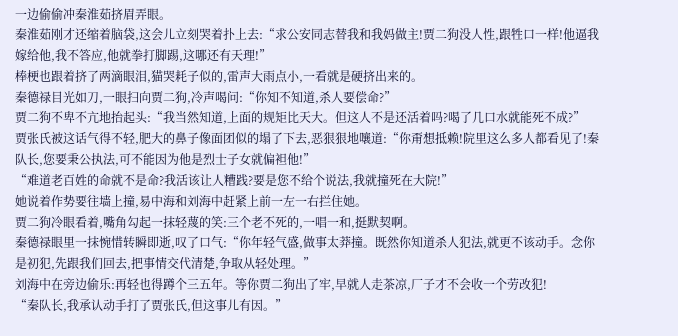一边偷偷冲秦淮茹挤眉弄眼。
秦淮茹刚才还缩着脑袋,这会儿立刻哭着扑上去:“求公安同志替我和我妈做主!贾二狗没人性,跟牲口一样!他逼我嫁给他,我不答应,他就拳打脚踢,这哪还有天理!”
棒梗也跟着挤了两滴眼泪,猫哭耗子似的,雷声大雨点小,一看就是硬挤出来的。
秦德禄目光如刀,一眼扫向贾二狗,冷声喝问:“你知不知道,杀人要偿命?”
贾二狗不卑不亢地抬起头:“我当然知道,上面的规矩比天大。但这人不是还活着吗?喝了几口水就能死不成?”
贾张氏被这话气得不轻,肥大的鼻子像面团似的塌了下去,恶狠狠地嚷道:“你甭想抵赖!院里这么多人都看见了!秦队长,您要秉公执法,可不能因为他是烈士子女就偏袒他!”
“难道老百姓的命就不是命?我活该让人糟践?要是您不给个说法,我就撞死在大院!”
她说着作势要往墙上撞,易中海和刘海中赶紧上前一左一右拦住她。
贾二狗冷眼看着,嘴角勾起一抹轻蔑的笑:三个老不死的,一唱一和,挺默契啊。
秦德禄眼里一抹惋惜转瞬即逝,叹了口气:“你年轻气盛,做事太莽撞。既然你知道杀人犯法,就更不该动手。念你是初犯,先跟我们回去,把事情交代清楚,争取从轻处理。”
刘海中在旁边偷乐:再轻也得蹲个三五年。等你贾二狗出了牢,早就人走茶凉,厂子才不会收一个劳改犯!
“秦队长,我承认动手打了贾张氏,但这事儿有因。”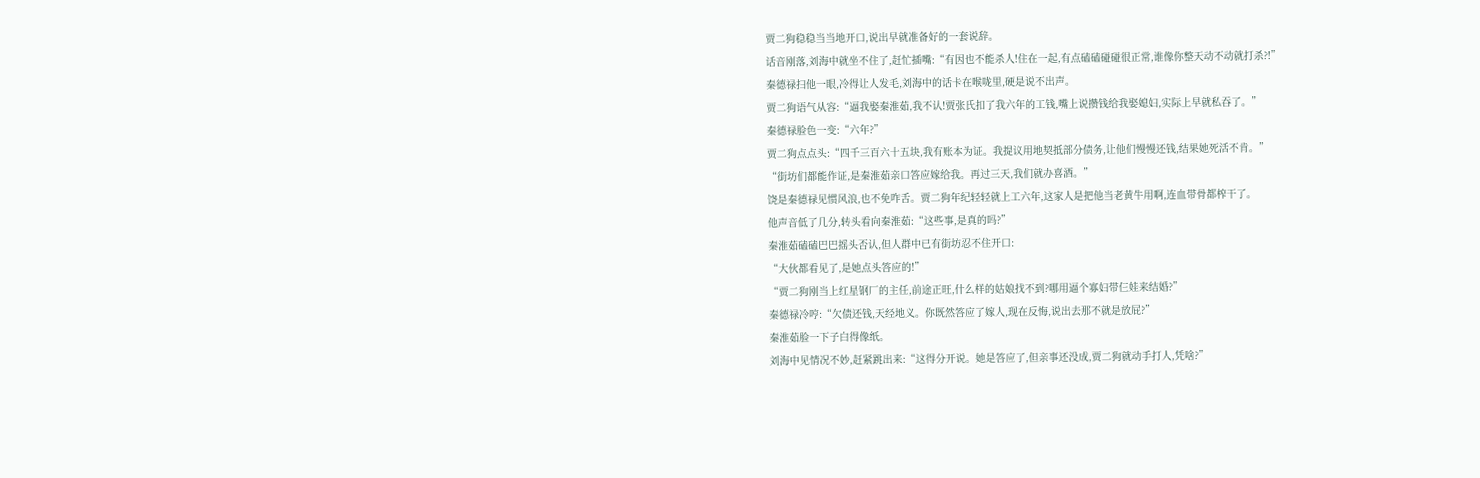贾二狗稳稳当当地开口,说出早就准备好的一套说辞。
话音刚落,刘海中就坐不住了,赶忙插嘴:“有因也不能杀人!住在一起,有点磕磕碰碰很正常,谁像你整天动不动就打杀?!”
秦德禄扫他一眼,冷得让人发毛,刘海中的话卡在喉咙里,硬是说不出声。
贾二狗语气从容:“逼我娶秦淮茹,我不认!贾张氏扣了我六年的工钱,嘴上说攒钱给我娶媳妇,实际上早就私吞了。”
秦德禄脸色一变:“六年?”
贾二狗点点头:“四千三百六十五块,我有账本为证。我提议用地契抵部分债务,让他们慢慢还钱,结果她死活不肯。”
“街坊们都能作证,是秦淮茹亲口答应嫁给我。再过三天,我们就办喜酒。”
饶是秦德禄见惯风浪,也不免咋舌。贾二狗年纪轻轻就上工六年,这家人是把他当老黄牛用啊,连血带骨都榨干了。
他声音低了几分,转头看向秦淮茹:“这些事,是真的吗?”
秦淮茹磕磕巴巴摇头否认,但人群中已有街坊忍不住开口:
“大伙都看见了,是她点头答应的!”
“贾二狗刚当上红星钢厂的主任,前途正旺,什么样的姑娘找不到?哪用逼个寡妇带仨娃来结婚?”
秦德禄冷哼:“欠债还钱,天经地义。你既然答应了嫁人,现在反悔,说出去那不就是放屁?”
秦淮茹脸一下子白得像纸。
刘海中见情况不妙,赶紧跳出来:“这得分开说。她是答应了,但亲事还没成,贾二狗就动手打人,凭啥?”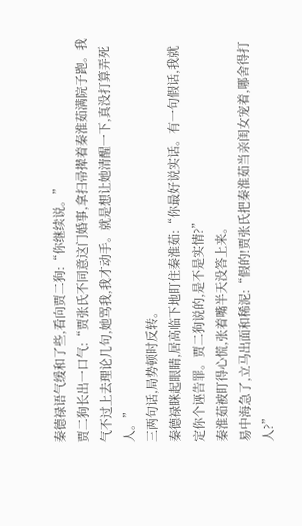秦德禄语气缓和了些,看向贾二狗:“你继续说。”
贾二狗长出一口气:“贾张氏不同意这门婚事,拿扫帚撵着秦淮茹满院子跑。我气不过上去理论几句,她骂我,我才动手。就是想让她清醒一下,真没打算弄死人。”
三两句话,局势顿时反转。
秦德禄眯起眼睛,居高临下地盯住秦淮茹:“你最好说实话。有一句假话,我就定你个诬告罪。贾二狗说的,是不是实情?”
秦淮茹被盯得心慌,张着嘴半天没答上来。
易中海急了,立马出面和稀泥:“假的!贾张氏把秦淮茹当亲闺女宠着,哪舍得打人?”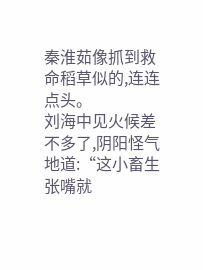秦淮茹像抓到救命稻草似的,连连点头。
刘海中见火候差不多了,阴阳怪气地道:“这小畜生张嘴就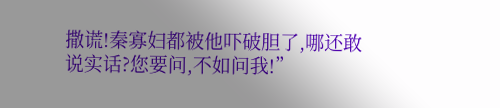撒谎!秦寡妇都被他吓破胆了,哪还敢说实话?您要问,不如问我!”